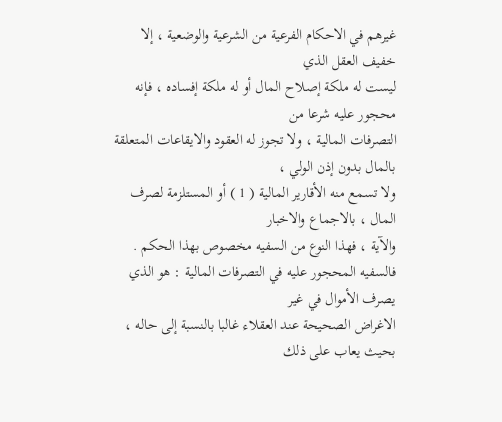غيرهم في الاحكام الفرعية من الشرعية والوضعية ، إلا خفيف العقل الذي
ليست له ملكة إصلاح المال أو له ملكة إفساده ، فإنه محجور عليه شرعا من
التصرفات المالية ، ولا تجوز له العقود والايقاعات المتعلقة بالمال بدون إذن الولي ،
ولا تسمع منه الأقارير المالية ( 1 ) أو المستلزمة لصرف المال ، بالاجماع والاخبار
والآية ، فهذا النوع من السفيه مخصوص بهذا الحكم .
فالسفيه المحجور عليه في التصرفات المالية : هو الذي يصرف الأموال في غير
الاغراض الصحيحة عند العقلاء غالبا بالنسبة إلى حاله ، بحيث يعاب على ذلك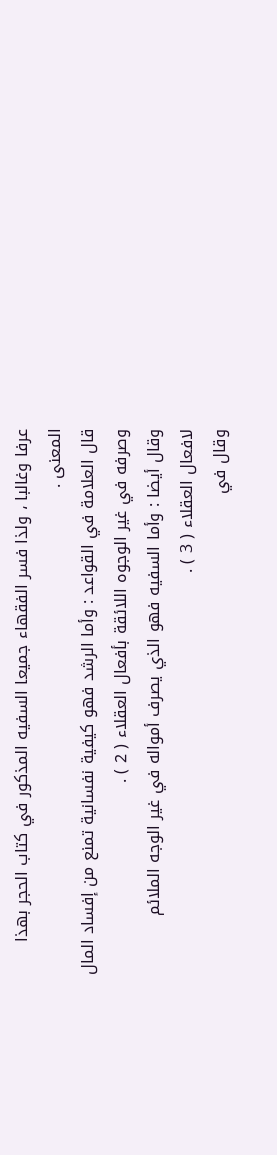عرفا وغالبا ، ولذا فسر الفقهاء جميعا السفيه المذكور في كتاب الحجر بهذا
المعنى .
قال العلامة في القواعد : وأما الرشد فهو كيفية نفسانية تمنع من إفساد المال
وصرفه في غير الوجوه اللائقة بأفعال العقلاء ( 2 ) .
وقال أيضا : وأما السفيه فهو الذي يصرف أمواله في غير الوجه الملائم
لافعال العقلاء ( 3 ) .
وقال في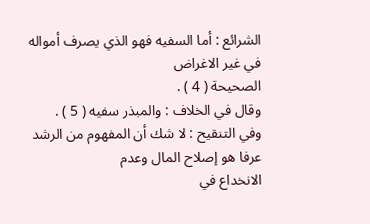الشرائع : أما السفيه فهو الذي يصرف أمواله في غير الاغراض
الصحيحة ( 4 ) .
وقال في الخلاف : والمبذر سفيه ( 5 ) .
وفي التنقيح : لا شك أن المفهوم من الرشد عرفا هو إصلاح المال وعدم
الانخداع في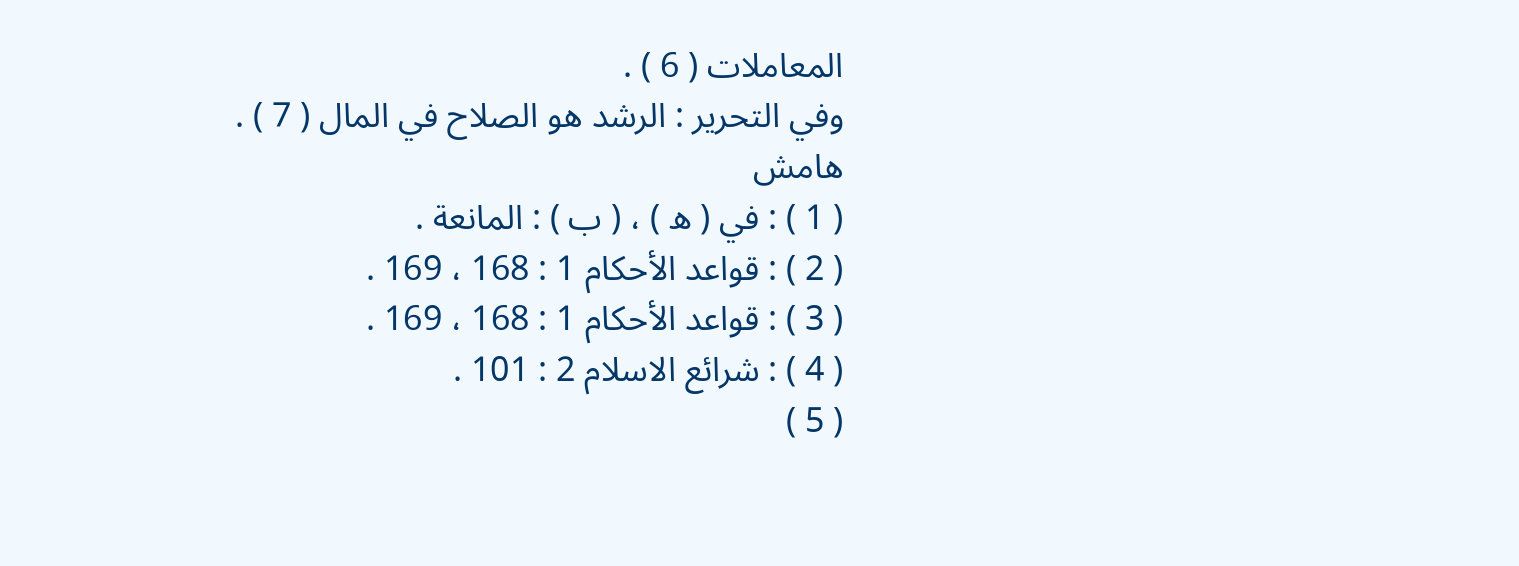المعاملات ( 6 ) .
وفي التحرير : الرشد هو الصلاح في المال ( 7 ) .
هامش
( 1 ) : في ( ه ) ، ( ب ) : المانعة .
( 2 ) : قواعد الأحكام 1 : 168 ، 169 .
( 3 ) : قواعد الأحكام 1 : 168 ، 169 .
( 4 ) : شرائع الاسلام 2 : 101 .
( 5 )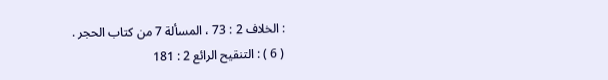: الخلاف 2 : 73 ، المسألة 7 من كتاب الحجر .
( 6 ) : التنقيح الرائع 2 : 181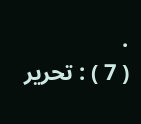.
( 7 ) : تحرير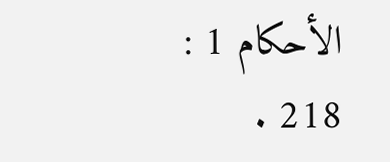الأحكام 1 : 218 .